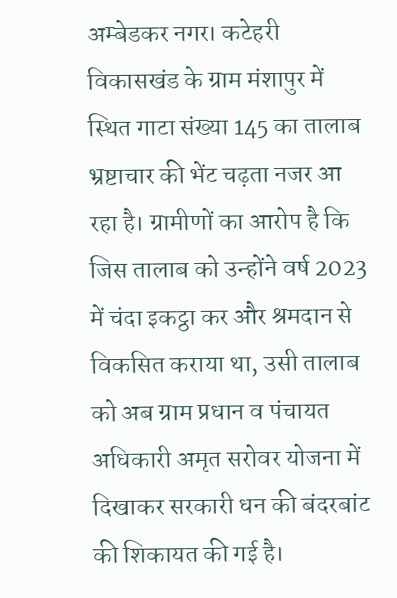अम्बेडकर नगर। कटेहरी विकासखंड के ग्राम मंशापुर में स्थित गाटा संख्या 145 का तालाब भ्रष्टाचार की भेंट चढ़ता नजर आ रहा है। ग्रामीणों का आरोप है कि जिस तालाब को उन्होंने वर्ष 2023 में चंदा इकट्ठा कर और श्रमदान से विकसित कराया था, उसी तालाब को अब ग्राम प्रधान व पंचायत अधिकारी अमृत सरोवर योजना में दिखाकर सरकारी धन की बंदरबांट की शिकायत की गई है।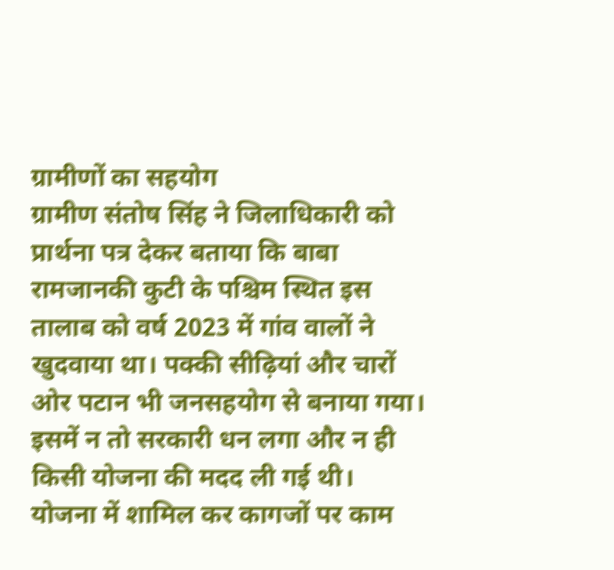ग्रामीणों का सहयोग
ग्रामीण संतोष सिंह ने जिलाधिकारी को प्रार्थना पत्र देकर बताया कि बाबा रामजानकी कुटी के पश्चिम स्थित इस तालाब को वर्ष 2023 में गांव वालों ने खुदवाया था। पक्की सीढ़ियां और चारों ओर पटान भी जनसहयोग से बनाया गया। इसमें न तो सरकारी धन लगा और न ही किसी योजना की मदद ली गई थी।
योजना में शामिल कर कागजों पर काम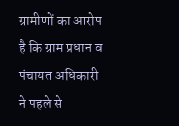ग्रामीणों का आरोप है कि ग्राम प्रधान व पंचायत अधिकारी ने पहले से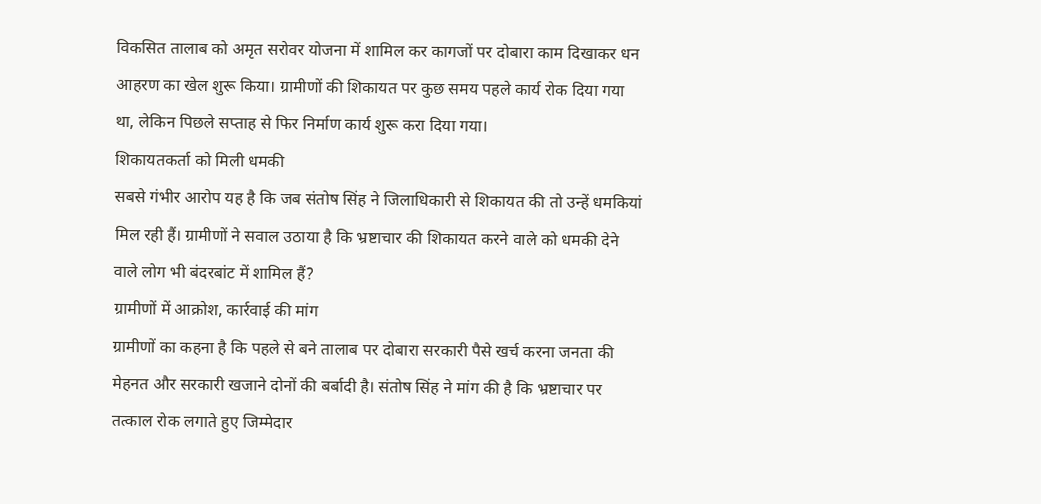विकसित तालाब को अमृत सरोवर योजना में शामिल कर कागजों पर दोबारा काम दिखाकर धन आहरण का खेल शुरू किया। ग्रामीणों की शिकायत पर कुछ समय पहले कार्य रोक दिया गया था, लेकिन पिछले सप्ताह से फिर निर्माण कार्य शुरू करा दिया गया।
शिकायतकर्ता को मिली धमकी
सबसे गंभीर आरोप यह है कि जब संतोष सिंह ने जिलाधिकारी से शिकायत की तो उन्हें धमकियां मिल रही हैं। ग्रामीणों ने सवाल उठाया है कि भ्रष्टाचार की शिकायत करने वाले को धमकी देने वाले लोग भी बंदरबांट में शामिल हैं?
ग्रामीणों में आक्रोश, कार्रवाई की मांग
ग्रामीणों का कहना है कि पहले से बने तालाब पर दोबारा सरकारी पैसे खर्च करना जनता की मेहनत और सरकारी खजाने दोनों की बर्बादी है। संतोष सिंह ने मांग की है कि भ्रष्टाचार पर तत्काल रोक लगाते हुए जिम्मेदार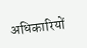अधिकारियों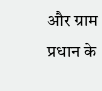और ग्राम प्रधान के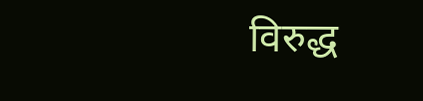विरुद्ध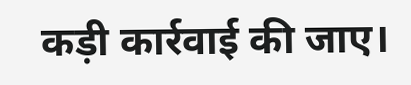कड़ी कार्रवाई की जाए।